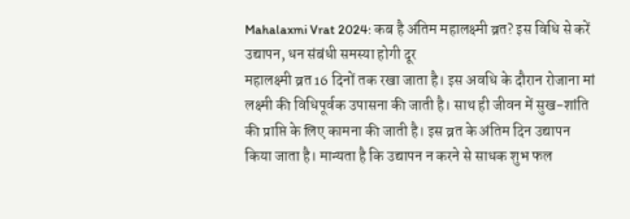Mahalaxmi Vrat 2024: कब है अंतिम महालक्ष्मी व्रत? इस विधि से करें उद्यापन, धन संबंधी समस्या होगी दूर
महालक्ष्मी व्रत 16 दिनों तक रखा जाता है। इस अवधि के दौरान रोजाना मां लक्ष्मी की विधिपूर्वक उपासना की जाती है। साथ ही जीवन में सुख-शांति की प्राप्ति के लिए कामना की जाती है। इस व्रत के अंतिम दिन उद्यापन किया जाता है। मान्यता है कि उद्यापन न करने से साधक शुभ फल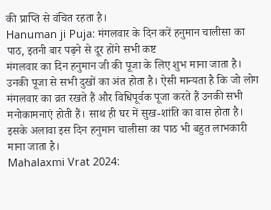की प्राप्ति से वंचित रहता है।
Hanuman ji Puja: मंगलवार के दिन करें हनुमान चालीसा का पाठ, इतनी बार पढ़ने से दूर होंगे सभी कष्ट
मंगलवार का दिन हनुमान जी की पूजा के लिए शुभ माना जाता है। उनकी पूजा से सभी दुखों का अंत होता है। ऐसी मान्यता है कि जो लोग मंगलवार का व्रत रखते हैं और विधिपूर्वक पूजा करते हैं उनकी सभी मनोकामनाएं होती हैं। साथ ही घर में सुख-शांति का वास होता है। इसके अलावा इस दिन हनुमान चालीसा का पाठ भी बहुत लाभकारी माना जाता है।
Mahalaxmi Vrat 2024: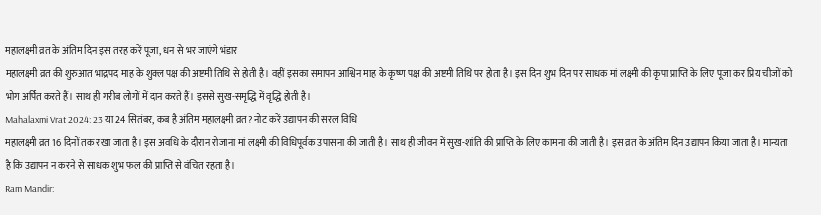महालक्ष्मी व्रत के अंतिम दिन इस तरह करें पूजा, धन से भर जाएंगे भंडार
महालक्ष्मी व्रत की शुरुआत भाद्रपद माह के शुक्ल पक्ष की अष्टमी तिथि से होती है। वहीं इसका समापन आश्विन माह के कृष्ण पक्ष की अष्टमी तिथि पर होता है। इस दिन शुभ दिन पर साधक मां लक्ष्मी की कृपा प्राप्ति के लिए पूजा कर प्रिय चीजों को भोग अर्पित करते हैं। साथ ही गरीब लोगों में दान करते हैं। इससे सुख-समृद्धि में वृद्धि होती है।
Mahalaxmi Vrat 2024: 23 या 24 सितंबर, कब है अंतिम महालक्ष्मी व्रत? नोट करें उद्यापन की सरल विधि
महालक्ष्मी व्रत 16 दिनों तक रखा जाता है। इस अवधि के दौरान रोजाना मां लक्ष्मी की विधिपूर्वक उपासना की जाती है। साथ ही जीवन में सुख-शांति की प्राप्ति के लिए कामना की जाती है। इस व्रत के अंतिम दिन उद्यापन किया जाता है। मान्यता है कि उद्यापन न करने से साधक शुभ फल की प्राप्ति से वंचित रहता है।
Ram Mandir: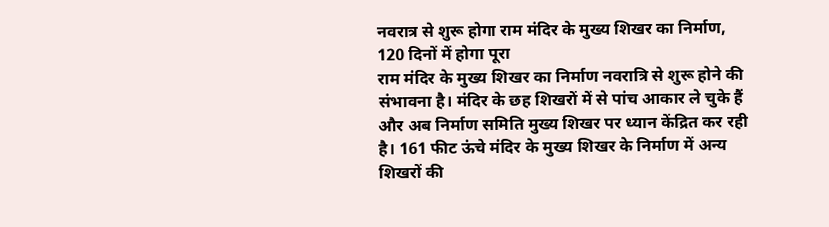नवरात्र से शुरू होगा राम मंदिर के मुख्य शिखर का निर्माण, 120 दिनों में होगा पूरा
राम मंदिर के मुख्य शिखर का निर्माण नवरात्रि से शुरू होने की संभावना है। मंदिर के छह शिखरों में से पांच आकार ले चुके हैं और अब निर्माण समिति मुख्य शिखर पर ध्यान केंद्रित कर रही है। 161 फीट ऊंचे मंदिर के मुख्य शिखर के निर्माण में अन्य शिखरों की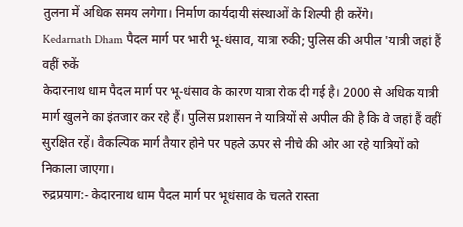तुलना में अधिक समय लगेगा। निर्माण कार्यदायी संस्थाओं के शिल्पी ही करेंगे।
Kedarnath Dham पैदल मार्ग पर भारी भू-धंसाव, यात्रा रुकी; पुलिस की अपील 'यात्री जहां हैं वहीं रुकें
केदारनाथ धाम पैदल मार्ग पर भू-धंसाव के कारण यात्रा रोक दी गई है। 2000 से अधिक यात्री मार्ग खुलने का इंतजार कर रहे हैं। पुलिस प्रशासन ने यात्रियों से अपील की है कि वे जहां हैं वहीं सुरक्षित रहें। वैकल्पिक मार्ग तैयार होने पर पहले ऊपर से नीचे की ओर आ रहे यात्रियों को निकाला जाएगा।
रुद्रप्रयाग:- केदारनाथ धाम पैदल मार्ग पर भूधंसाव के चलते रास्ता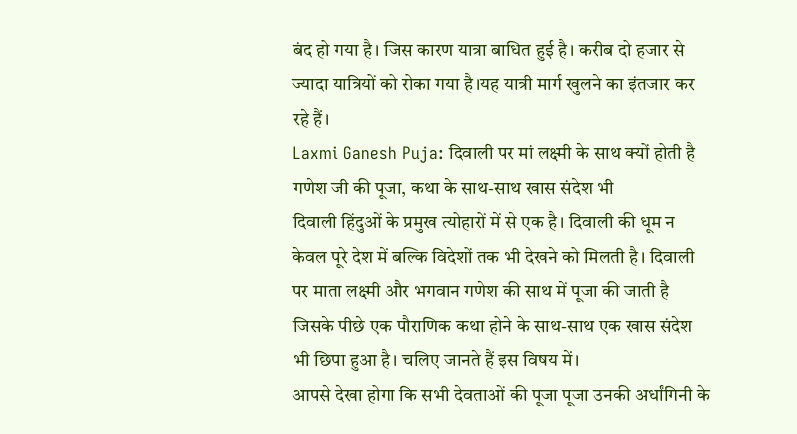बंद हो गया है। जिस कारण यात्रा बाधित हुई है। करीब दो हजार से ज्यादा यात्रियों को रोका गया है।यह यात्री मार्ग खुलने का इंतजार कर रहे हैं।
Laxmi Ganesh Puja: दिवाली पर मां लक्ष्मी के साथ क्यों होती है गणेश जी की पूजा, कथा के साथ-साथ खास संदेश भी
दिवाली हिंदुओं के प्रमुख त्योहारों में से एक है। दिवाली की धूम न केवल पूरे देश में बल्कि विदेशों तक भी देखने को मिलती है। दिवाली पर माता लक्ष्मी और भगवान गणेश की साथ में पूजा की जाती है जिसके पीछे एक पौराणिक कथा होने के साथ-साथ एक खास संदेश भी छिपा हुआ है। चलिए जानते हैं इस विषय में।
आपसे देखा होगा कि सभी देवताओं की पूजा पूजा उनकी अर्धांगिनी के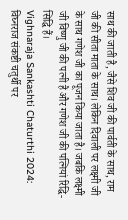साथ की जाती है, जैसे शिव जी की पार्वती के साथ, राम जी की सीता माता के साथ। लेकिन दिवाली पर लक्ष्मी जी के साथ गणेश जी का पूजन किया जाता है। जबकि लक्ष्मी जी विष्णु जी की पत्नी है और गणेश जी की पत्नियां रिद्धि-सिद्धि हैं।
Vighnaraja Sankashti Chaturthi 2024: विघ्नराज संकष्टी चतुर्थी पर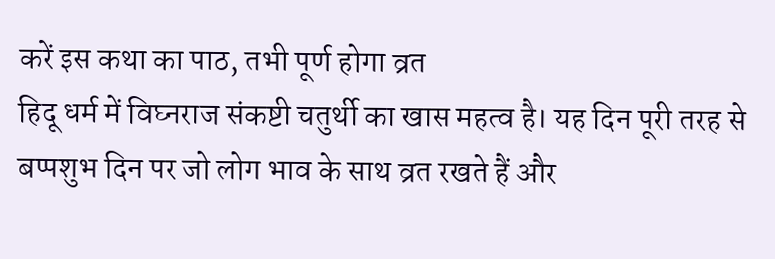करें इस कथा का पाठ, तभी पूर्ण होगा व्रत
हिदू धर्म में विघ्नराज संकष्टी चतुर्थी का खास महत्व है। यह दिन पूरी तरह से बप्पशुभ दिन पर जो लोग भाव के साथ व्रत रखते हैं और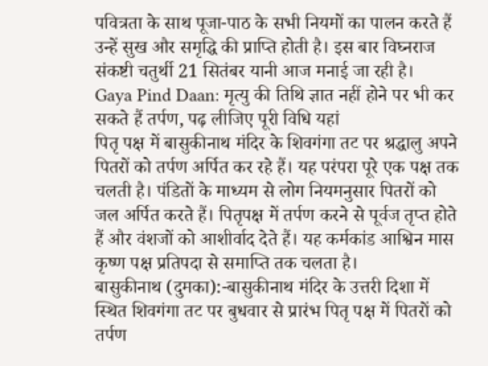पवित्रता के साथ पूजा-पाठ के सभी नियमों का पालन करते हैं उन्हें सुख और समृद्धि की प्राप्ति होती है। इस बार विघ्नराज संकष्टी चतुर्थी 21 सितंबर यानी आज मनाई जा रही है।
Gaya Pind Daan: मृत्यु की तिथि ज्ञात नहीं होने पर भी कर सकते हैं तर्पण, पढ़ लीजिए पूरी विधि यहां
पितृ पक्ष में बासुकीनाथ मंदिर के शिवगंगा तट पर श्रद्धालु अपने पितरों को तर्पण अर्पित कर रहे हैं। यह परंपरा पूरे एक पक्ष तक चलती है। पंडितों के माध्यम से लोग नियमनुसार पितरों को जल अर्पित करते हैं। पितृपक्ष में तर्पण करने से पूर्वज तृप्त होते हैं और वंशजों को आशीर्वाद देते हैं। यह कर्मकांड आश्विन मास कृष्ण पक्ष प्रतिपदा से समाप्ति तक चलता है।
बासुकीनाथ (दुमका):-बासुकीनाथ मंदिर के उत्तरी दिशा में स्थित शिवगंगा तट पर बुधवार से प्रारंभ पितृ पक्ष में पितरों को तर्पण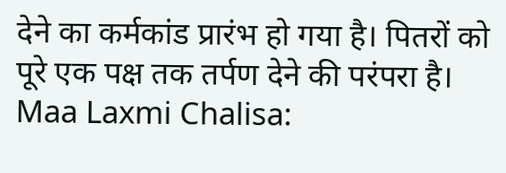देने का कर्मकांड प्रारंभ हो गया है। पितरों को पूरे एक पक्ष तक तर्पण देने की परंपरा है।
Maa Laxmi Chalisa: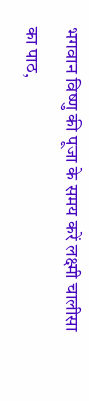भगवान विष्णु की पूजा के समय करें लक्ष्मी चालीसा का पाठ,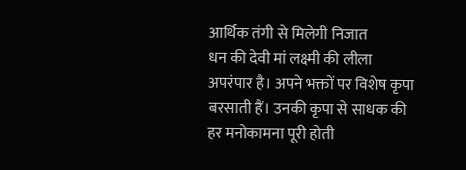आर्थिक तंगी से मिलेगी निजात
धन की देवी मां लक्ष्मी की लीला अपरंपार है। अपने भक्तों पर विशेष कृपा बरसाती हैं। उनकी कृपा से साधक की हर मनोकामना पूरी होती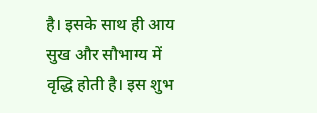है। इसके साथ ही आय सुख और सौभाग्य में वृद्धि होती है। इस शुभ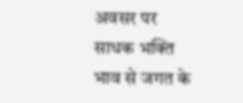अवसर पर साधक भक्ति भाव से जगत के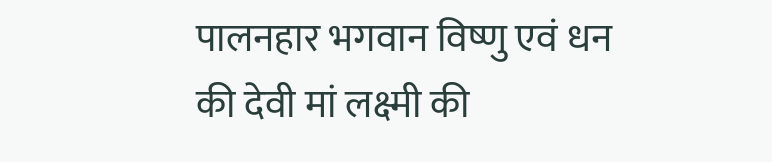पालनहार भगवान विष्णु एवं धन की देवी मां लक्ष्मी की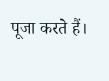पूजा करते हैं।